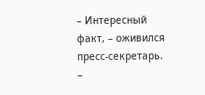– Интересный факт, – оживился пресс-секретарь. –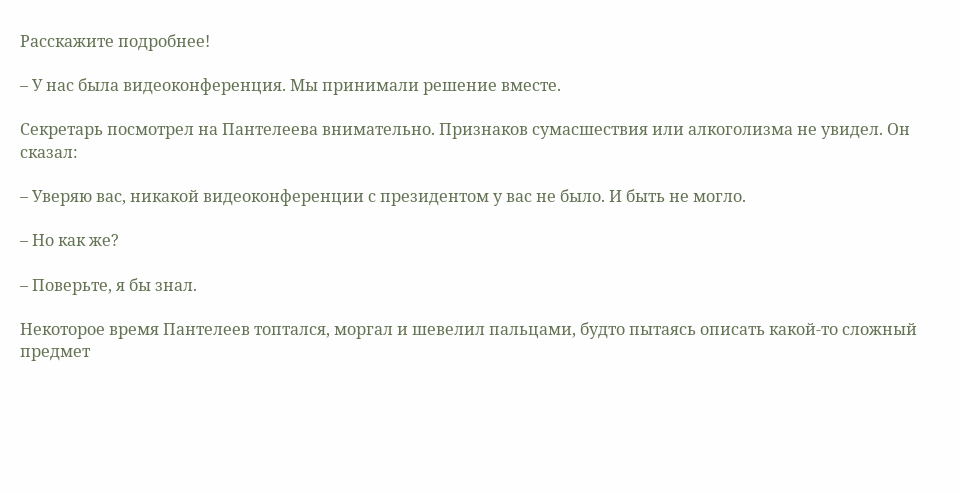Расскажите подробнее!

– У нас была видеоконференция. Мы принимали решение вместе.

Секретарь посмотрел на Пантелеева внимательно. Признаков сумасшествия или алкоголизма не увидел. Он сказал:

– Уверяю вас, никакой видеоконференции с президентом у вас не было. И быть не могло.

– Но как же?

– Поверьте, я бы знал.

Некоторое время Пантелеев топтался, моргал и шевелил пальцами, будто пытаясь описать какой-то сложный предмет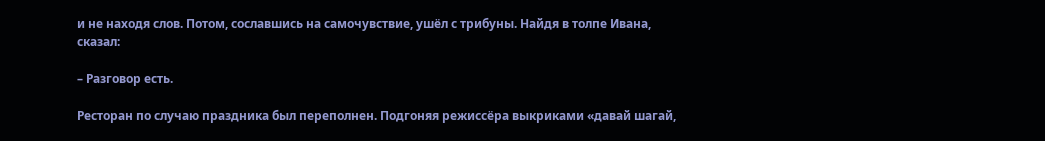и не находя слов. Потом, сославшись на самочувствие, ушёл с трибуны. Найдя в толпе Ивана, сказал:

– Разговор есть.

Ресторан по случаю праздника был переполнен. Подгоняя режиссёра выкриками «давай шагай,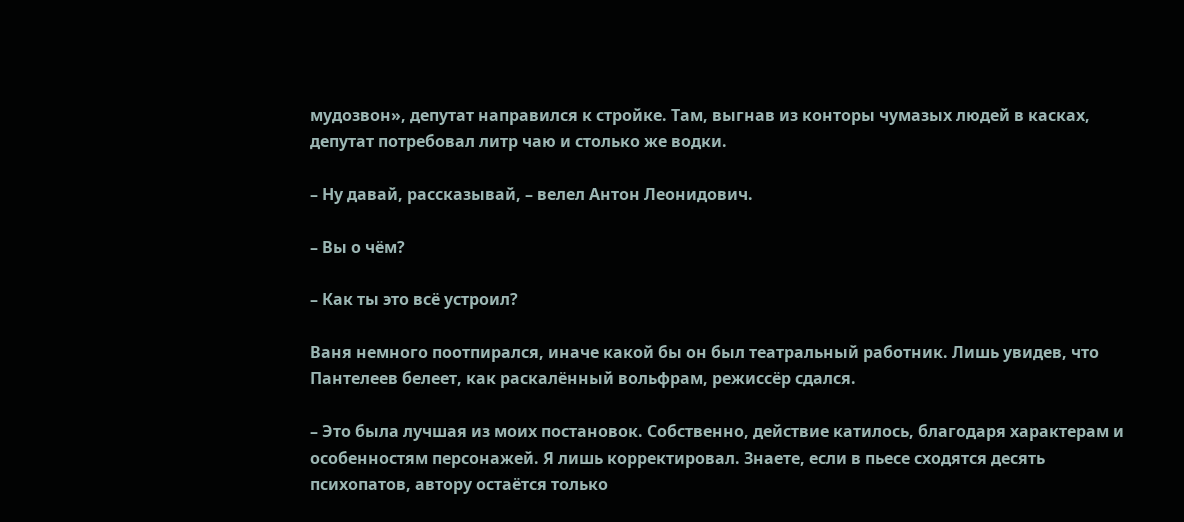мудозвон», депутат направился к стройке. Там, выгнав из конторы чумазых людей в касках, депутат потребовал литр чаю и столько же водки.

– Ну давай, рассказывай, – велел Антон Леонидович.

– Вы о чём?

– Как ты это всё устроил?

Ваня немного поотпирался, иначе какой бы он был театральный работник. Лишь увидев, что Пантелеев белеет, как раскалённый вольфрам, режиссёр сдался.

– Это была лучшая из моих постановок. Собственно, действие катилось, благодаря характерам и особенностям персонажей. Я лишь корректировал. Знаете, если в пьесе сходятся десять психопатов, автору остаётся только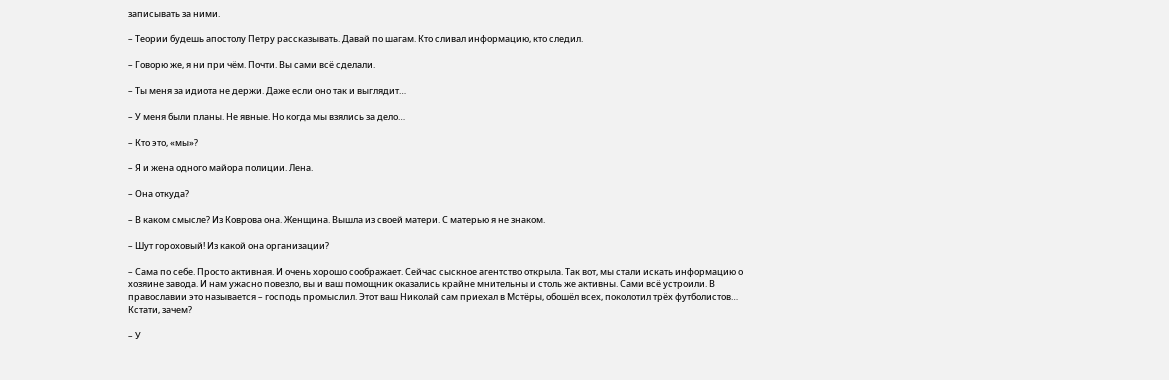записывать за ними.

– Теории будешь апостолу Петру рассказывать. Давай по шагам. Кто сливал информацию, кто следил.

– Говорю же, я ни при чём. Почти. Вы сами всё сделали.

– Ты меня за идиота не держи. Даже если оно так и выглядит…

– У меня были планы. Не явные. Но когда мы взялись за дело…

– Кто это, «мы»?

– Я и жена одного майора полиции. Лена.

– Она откуда?

– В каком смысле? Из Коврова она. Женщина. Вышла из своей матери. С матерью я не знаком.

– Шут гороховый! Из какой она организации?

– Сама по себе. Просто активная. И очень хорошо соображает. Сейчас сыскное агентство открыла. Так вот, мы стали искать информацию о хозяине завода. И нам ужасно повезло, вы и ваш помощник оказались крайне мнительны и столь же активны. Сами всё устроили. В православии это называется – господь промыслил. Этот ваш Николай сам приехал в Мстёры, обошёл всех, поколотил трёх футболистов… Кстати, зачем?

– У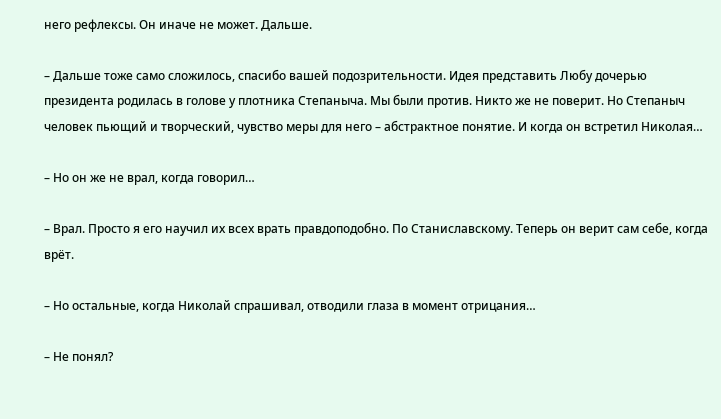него рефлексы. Он иначе не может. Дальше.

– Дальше тоже само сложилось, спасибо вашей подозрительности. Идея представить Любу дочерью президента родилась в голове у плотника Степаныча. Мы были против. Никто же не поверит. Но Степаныч человек пьющий и творческий, чувство меры для него – абстрактное понятие. И когда он встретил Николая…

– Но он же не врал, когда говорил…

– Врал. Просто я его научил их всех врать правдоподобно. По Станиславскому. Теперь он верит сам себе, когда врёт.

– Но остальные, когда Николай спрашивал, отводили глаза в момент отрицания…

– Не понял?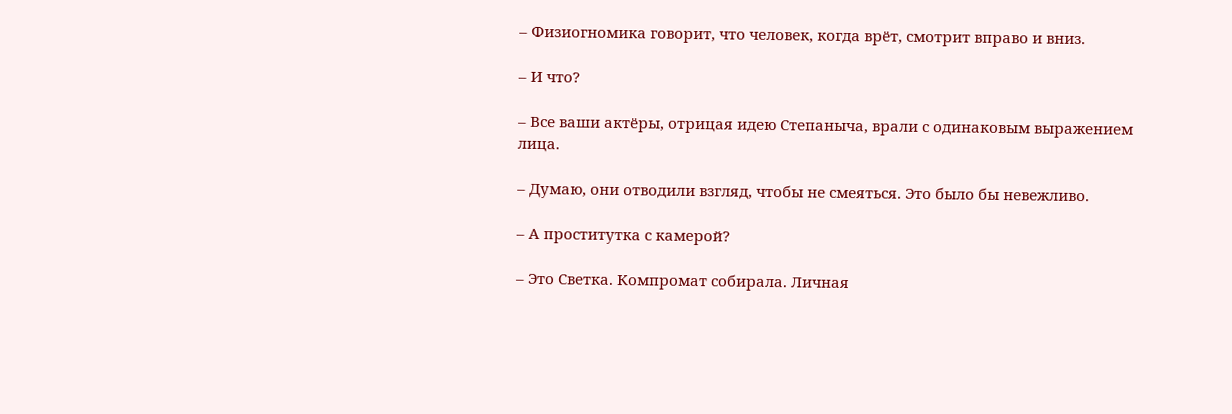– Физиогномика говорит, что человек, когда врёт, смотрит вправо и вниз.

– И что?

– Все ваши актёры, отрицая идею Степаныча, врали с одинаковым выражением лица.

– Думаю, они отводили взгляд, чтобы не смеяться. Это было бы невежливо.

– А проститутка с камерой?

– Это Светка. Компромат собирала. Личная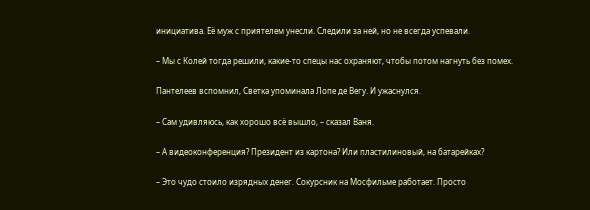инициатива. Её муж с приятелем унесли. Следили за ней, но не всегда успевали.

– Мы с Колей тогда решили, какие-то спецы нас охраняют, чтобы потом нагнуть без помех.

Пантелеев вспомнил, Светка упоминала Лопе де Вегу. И ужаснулся.

– Сам удивляюсь, как хорошо всё вышло, – сказал Ваня.

– А видеоконференция? Президент из картона? Или пластилиновый, на батарейках?

– Это чудо стоило изрядных денег. Сокурсник на Мосфильме работает. Просто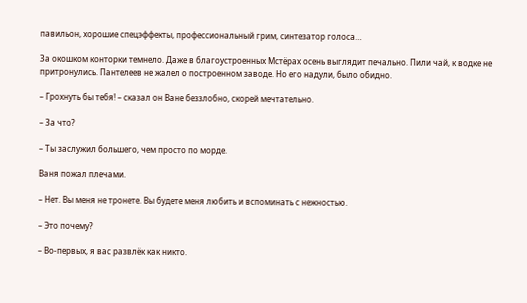павильон, хорошие спецэффекты, профессиональный грим, синтезатор голоса…

За окошком конторки темнело. Даже в благоустроенных Мстёрах осень выглядит печально. Пили чай, к водке не притронулись. Пантелеев не жалел о построенном заводе. Но его надули, было обидно.

– Грохнуть бы тебя! – сказал он Ване беззлобно, скорей мечтательно.

– За что?

– Ты заслужил большего, чем просто по морде.

Ваня пожал плечами.

– Нет. Вы меня не тронете. Вы будете меня любить и вспоминать с нежностью.

– Это почему?

– Во-первых, я вас развлёк как никто.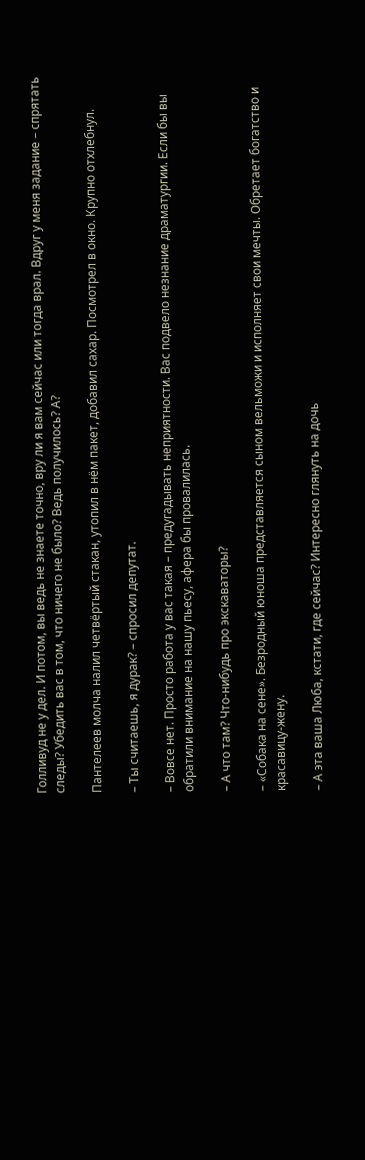Голливуд не у дел. И потом, вы ведь не знаете точно, вру ли я вам сейчас или тогда врал. Вдруг у меня задание – спрятать следы? Убедить вас в том, что ничего не было? Ведь получилось? А?

Пантелеев молча налил четвёртый стакан, утопил в нём пакет, добавил сахар. Посмотрел в окно. Крупно отхлебнул.

– Ты считаешь, я дурак? – спросил депутат.

– Вовсе нет. Просто работа у вас такая – предугадывать неприятности. Вас подвело незнание драматургии. Если бы вы обратили внимание на нашу пьесу, афера бы провалилась.

– А что там? Что-нибудь про экскаваторы?

– «Собака на сене». Безродный юноша представляется сыном вельможи и исполняет свои мечты. Обретает богатство и красавицу-жену.

– А эта ваша Люба, кстати, где сейчас? Интересно глянуть на дочь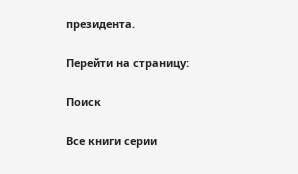президента.

Перейти на страницу:

Поиск

Все книги серии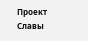Проект Славы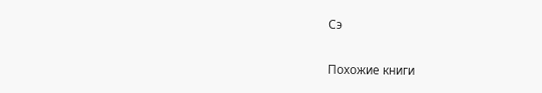Сэ

Похожие книги